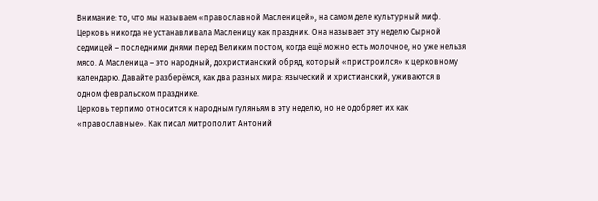Внимание: то, что мы называем «православной Масленицей», на самом деле культурный миф. Церковь никогда не устанавливала Масленицу как праздник. Она называет эту неделю Сырной седмицей – последними днями перед Великим постом, когда ещё можно есть молочное, но уже нельзя мясо. А Масленица – это народный, дохристианский обряд, который «пристроился» к церковному календарю. Давайте разберёмся, как два разных мира: языческий и христианский, уживаются в одном февральском празднике.
Церковь терпимо относится к народным гуляньям в эту неделю, но не одобряет их как «православные». Как писал митрополит Антоний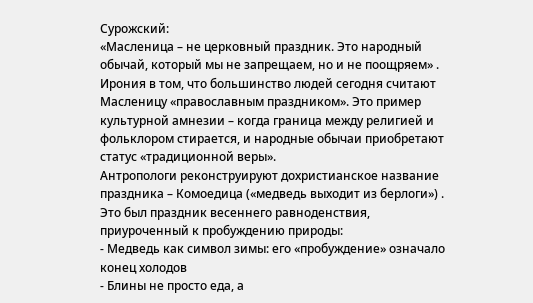Сурожский:
«Масленица – не церковный праздник. Это народный обычай, который мы не запрещаем, но и не поощряем» .
Ирония в том, что большинство людей сегодня считают Масленицу «православным праздником». Это пример культурной амнезии – когда граница между религией и фольклором стирается, и народные обычаи приобретают статус «традиционной веры».
Антропологи реконструируют дохристианское название праздника – Комоедица («медведь выходит из берлоги») . Это был праздник весеннего равноденствия, приуроченный к пробуждению природы:
- Медведь как символ зимы: его «пробуждение» означало конец холодов
- Блины не просто еда, а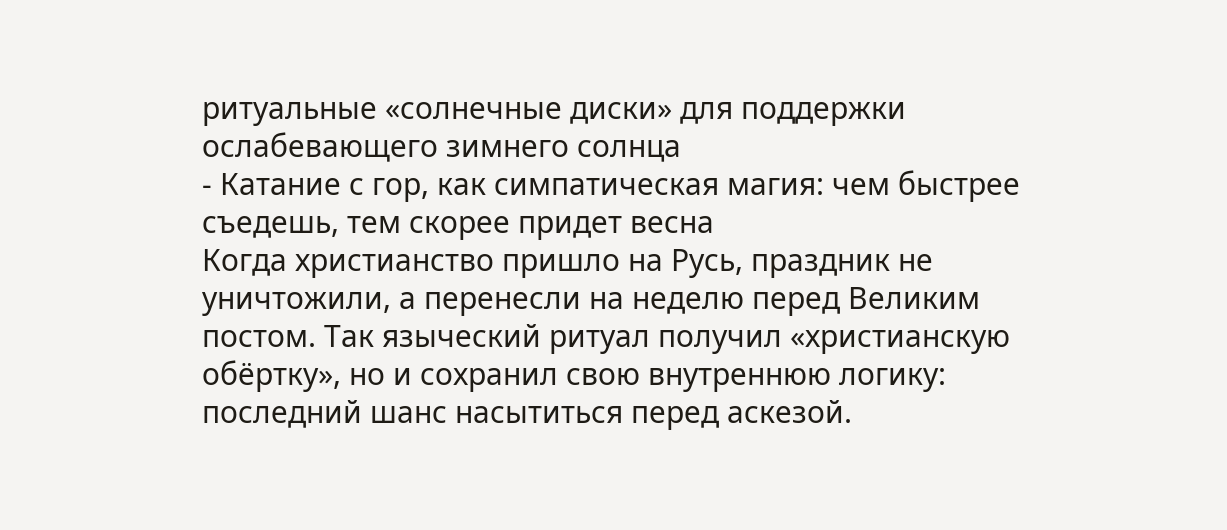ритуальные «солнечные диски» для поддержки ослабевающего зимнего солнца
- Катание с гор, как симпатическая магия: чем быстрее съедешь, тем скорее придет весна
Когда христианство пришло на Русь, праздник не уничтожили, а перенесли на неделю перед Великим постом. Так языческий ритуал получил «христианскую обёртку», но и сохранил свою внутреннюю логику: последний шанс насытиться перед аскезой.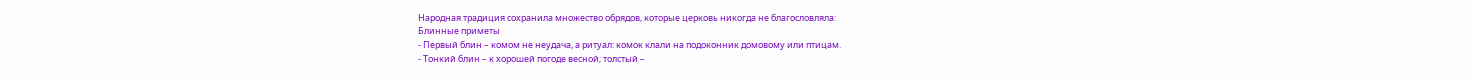Народная традиция сохранила множество обрядов, которые церковь никогда не благословляла:
Блинные приметы
- Первый блин – комом не неудача, а ритуал: комок клали на подоконник домовому или птицам.
- Тонкий блин – к хорошей погоде весной; толстый –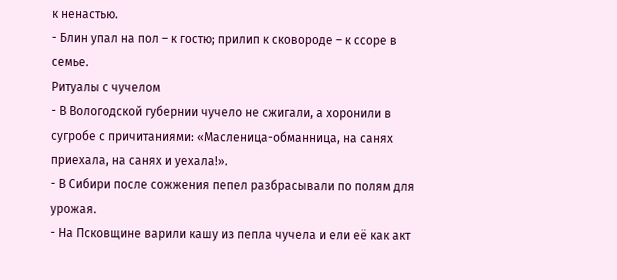к ненастью.
- Блин упал на пол – к гостю; прилип к сковороде – к ссоре в семье.
Ритуалы с чучелом
- В Вологодской губернии чучело не сжигали, а хоронили в сугробе с причитаниями: «Масленица-обманница, на санях приехала, на санях и уехала!».
- В Сибири после сожжения пепел разбрасывали по полям для урожая.
- На Псковщине варили кашу из пепла чучела и ели её как акт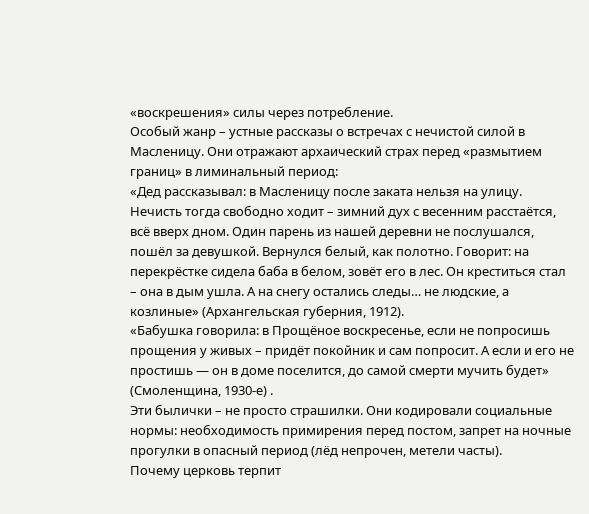«воскрешения» силы через потребление.
Особый жанр – устные рассказы о встречах с нечистой силой в Масленицу. Они отражают архаический страх перед «размытием границ» в лиминальный период:
«Дед рассказывал: в Масленицу после заката нельзя на улицу. Нечисть тогда свободно ходит – зимний дух с весенним расстаётся, всё вверх дном. Один парень из нашей деревни не послушался, пошёл за девушкой. Вернулся белый, как полотно. Говорит: на перекрёстке сидела баба в белом, зовёт его в лес. Он креститься стал – она в дым ушла. А на снегу остались следы… не людские, а козлиные» (Архангельская губерния, 1912).
«Бабушка говорила: в Прощёное воскресенье, если не попросишь прощения у живых – придёт покойник и сам попросит. А если и его не простишь — он в доме поселится, до самой смерти мучить будет» (Смоленщина, 1930-е) .
Эти былички – не просто страшилки. Они кодировали социальные нормы: необходимость примирения перед постом, запрет на ночные прогулки в опасный период (лёд непрочен, метели часты).
Почему церковь терпит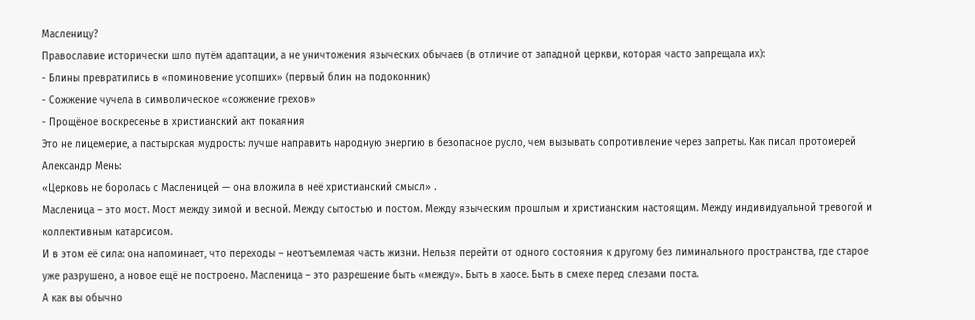Масленицу?
Православие исторически шло путём адаптации, а не уничтожения языческих обычаев (в отличие от западной церкви, которая часто запрещала их):
- Блины превратились в «поминовение усопших» (первый блин на подоконник)
- Сожжение чучела в символическое «сожжение грехов»
- Прощёное воскресенье в христианский акт покаяния
Это не лицемерие, а пастырская мудрость: лучше направить народную энергию в безопасное русло, чем вызывать сопротивление через запреты. Как писал протоиерей Александр Мень:
«Церковь не боролась с Масленицей — она вложила в неё христианский смысл» .
Масленица – это мост. Мост между зимой и весной. Между сытостью и постом. Между языческим прошлым и христианским настоящим. Между индивидуальной тревогой и коллективным катарсисом.
И в этом её сила: она напоминает, что переходы – неотъемлемая часть жизни. Нельзя перейти от одного состояния к другому без лиминального пространства, где старое уже разрушено, а новое ещё не построено. Масленица – это разрешение быть «между». Быть в хаосе. Быть в смехе перед слезами поста.
А как вы обычно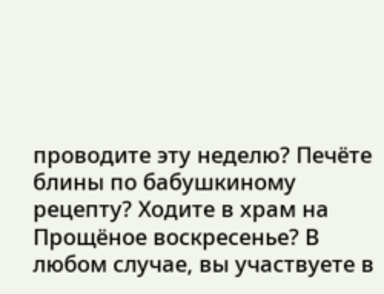проводите эту неделю? Печёте блины по бабушкиному рецепту? Ходите в храм на Прощёное воскресенье? В любом случае, вы участвуете в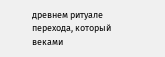древнем ритуале перехода, который веками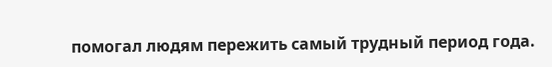помогал людям пережить самый трудный период года.